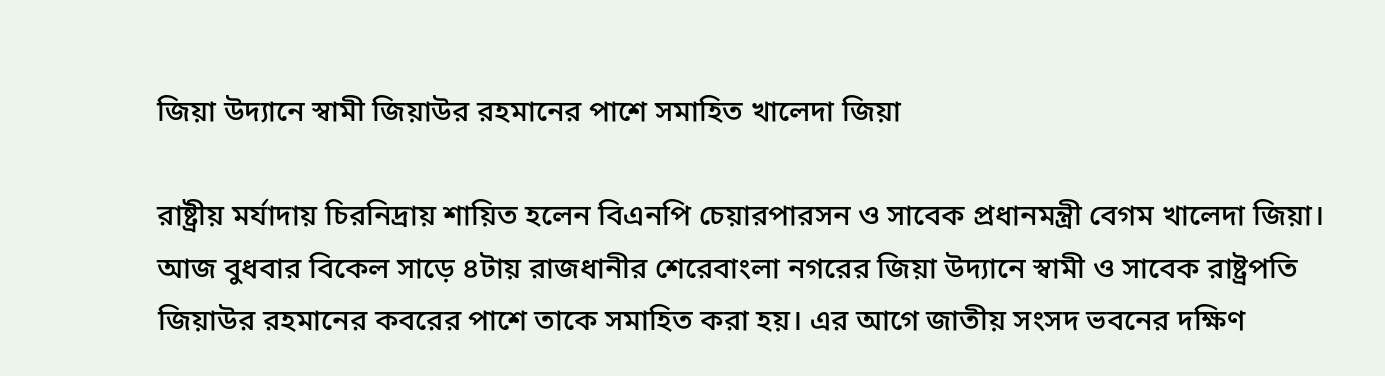জিয়া উদ্যানে স্বামী জিয়াউর রহমানের পাশে সমাহিত খালেদা জিয়া

রাষ্ট্রীয় মর্যাদায় চিরনিদ্রায় শায়িত হলেন বিএনপি চেয়ারপারসন ও সাবেক প্রধানমন্ত্রী বেগম খালেদা জিয়া। আজ বুধবার বিকেল সাড়ে ৪টায় রাজধানীর শেরেবাংলা নগরের জিয়া উদ্যানে স্বামী ও সাবেক রাষ্ট্রপতি জিয়াউর রহমানের কবরের পাশে তাকে সমাহিত করা হয়। এর আগে জাতীয় সংসদ ভবনের দক্ষিণ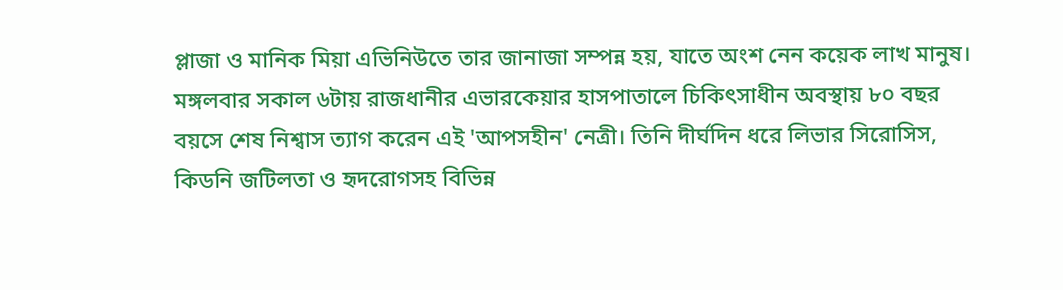প্লাজা ও মানিক মিয়া এভিনিউতে তার জানাজা সম্পন্ন হয়, যাতে অংশ নেন কয়েক লাখ মানুষ।
মঙ্গলবার সকাল ৬টায় রাজধানীর এভারকেয়ার হাসপাতালে চিকিৎসাধীন অবস্থায় ৮০ বছর বয়সে শেষ নিশ্বাস ত্যাগ করেন এই 'আপসহীন' নেত্রী। তিনি দীর্ঘদিন ধরে লিভার সিরোসিস, কিডনি জটিলতা ও হৃদরোগসহ বিভিন্ন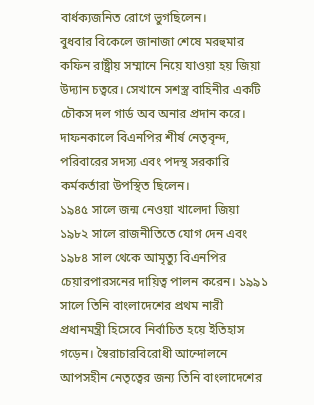বার্ধক্যজনিত রোগে ভুগছিলেন।
বুধবার বিকেলে জানাজা শেষে মরহুমার কফিন রাষ্ট্রীয় সম্মানে নিয়ে যাওয়া হয় জিয়া উদ্যান চত্বরে। সেখানে সশস্ত্র বাহিনীর একটি চৌকস দল গার্ড অব অনার প্রদান করে। দাফনকালে বিএনপির শীর্ষ নেতৃবৃন্দ, পরিবারের সদস্য এবং পদস্থ সরকারি কর্মকর্তারা উপস্থিত ছিলেন।
১৯৪৫ সালে জন্ম নেওয়া খালেদা জিয়া ১৯৮২ সালে রাজনীতিতে যোগ দেন এবং ১৯৮৪ সাল থেকে আমৃত্যু বিএনপির চেয়ারপারসনের দায়িত্ব পালন করেন। ১৯৯১ সালে তিনি বাংলাদেশের প্রথম নারী প্রধানমন্ত্রী হিসেবে নির্বাচিত হয়ে ইতিহাস গড়েন। স্বৈরাচারবিরোধী আন্দোলনে আপসহীন নেতৃত্বের জন্য তিনি বাংলাদেশের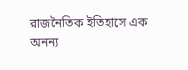রাজনৈতিক ইতিহাসে এক অনন্য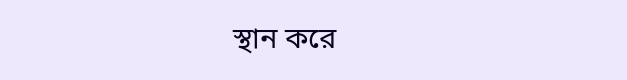স্থান করে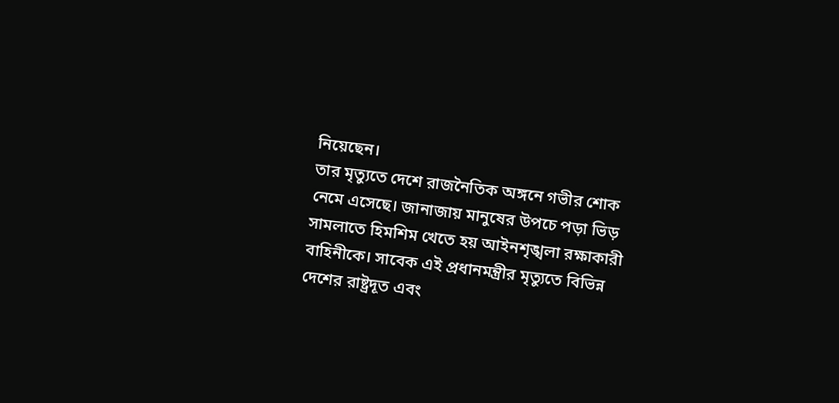নিয়েছেন।
তার মৃত্যুতে দেশে রাজনৈতিক অঙ্গনে গভীর শোক নেমে এসেছে। জানাজায় মানুষের উপচে পড়া ভিড় সামলাতে হিমশিম খেতে হয় আইনশৃঙ্খলা রক্ষাকারী বাহিনীকে। সাবেক এই প্রধানমন্ত্রীর মৃত্যুতে বিভিন্ন দেশের রাষ্ট্রদূত এবং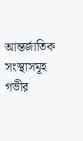আন্তর্জাতিক সংস্থাসমূহ গভীর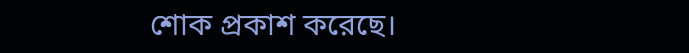শোক প্রকাশ করেছে।